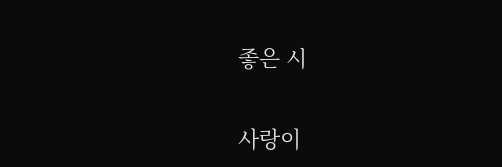좋은 시

사랑이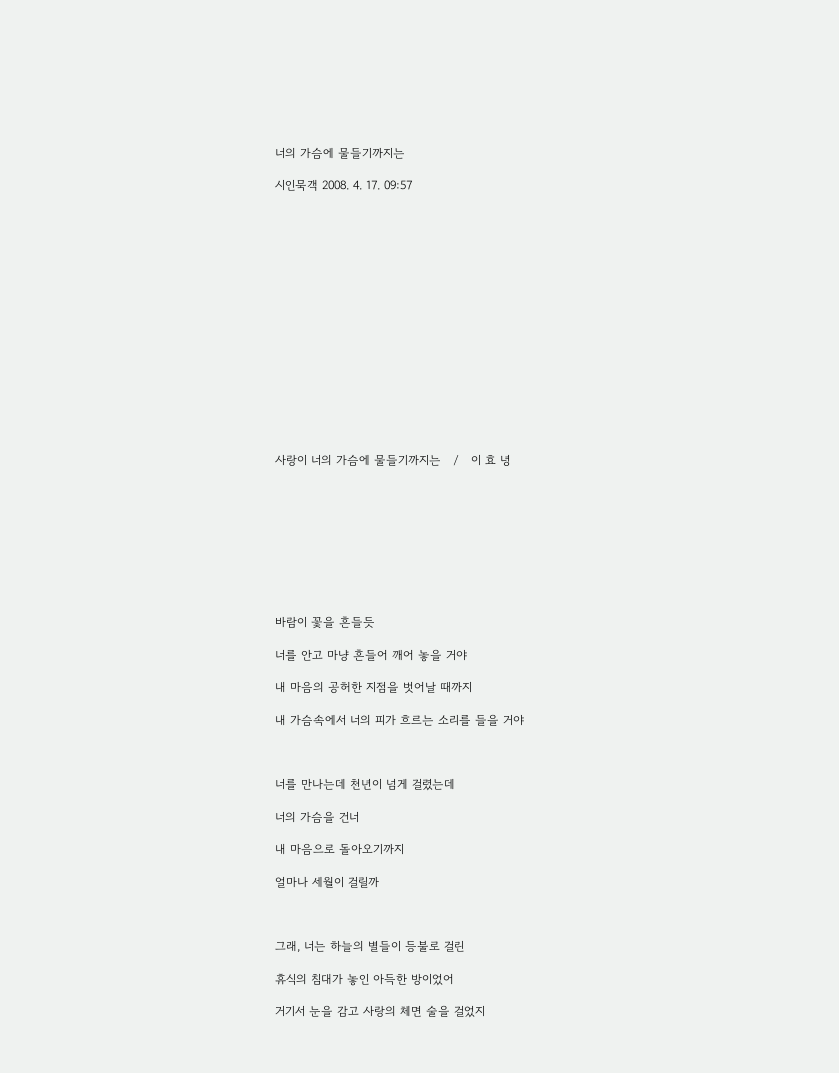너의 가슴에 물들기까지는

시인묵객 2008. 4. 17. 09:57
















사랑이 너의 가슴에 물들기까지는   /   이 효 녕









바람이 꽃을 흔들듯

너를 안고 마냥 흔들어 깨어 놓을 거야

내 마음의 공허한 지점을 벗어날 때까지

내 가슴속에서 너의 피가 흐르는 소리를 들을 거야



너를 만나는데 천년이 넘게 걸렸는데

너의 가슴을 건너

내 마음으로 돌아오기까지

얼마나 세월이 걸릴까



그래, 너는 하늘의 별들이 등불로 걸린

휴식의 침대가 놓인 아득한 방이었어

거기서 눈을 감고 사랑의 체면 술을 걸었지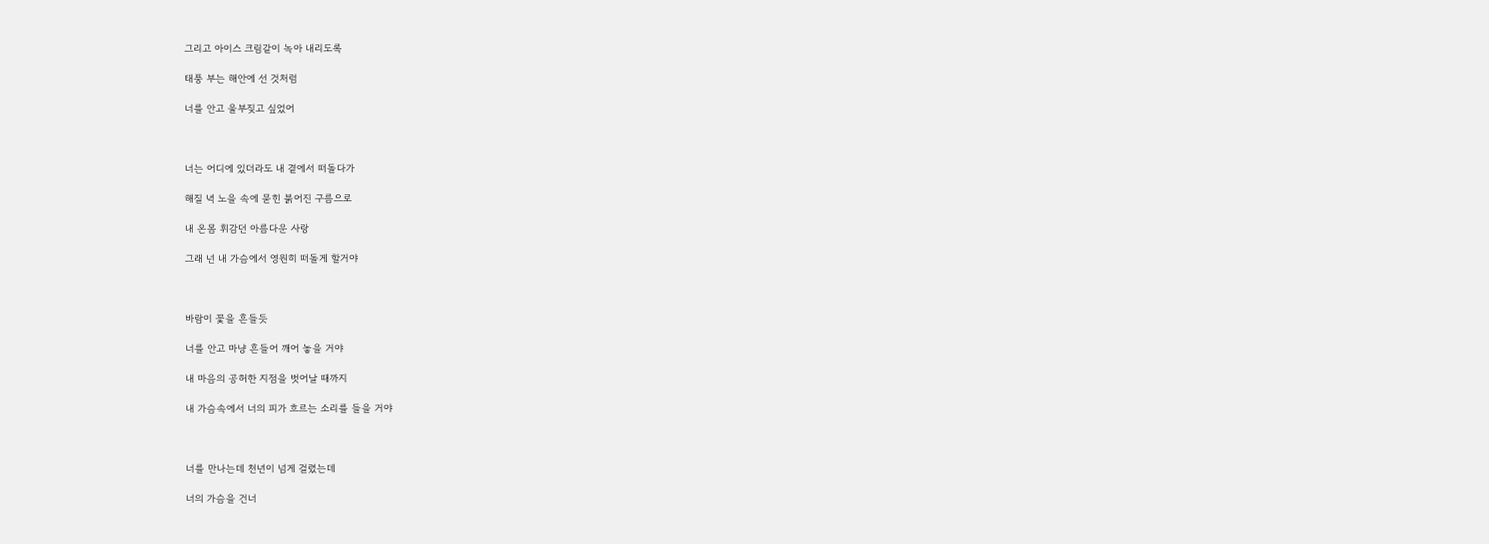그리고 아이스 크림같이 녹아 내리도록

태풍 부는 해안에 선 것처럼

너를 안고 울부짖고 싶었어



너는 어디에 있더라도 내 곁에서 떠돌다가

해질 녁 노을 속에 묻힌 붉어진 구름으로

내 온몸 휘감던 아름다운 사랑

그래 넌 내 가슴에서 영원히 떠돌게 할거야



바람이 꽃을 흔들듯

너를 안고 마냥 흔들어 깨어 놓을 거야

내 마음의 공허한 지점을 벗어날 때까지

내 가슴속에서 너의 피가 흐르는 소리를 들을 거야



너를 만나는데 천년이 넘게 걸렸는데

너의 가슴을 건너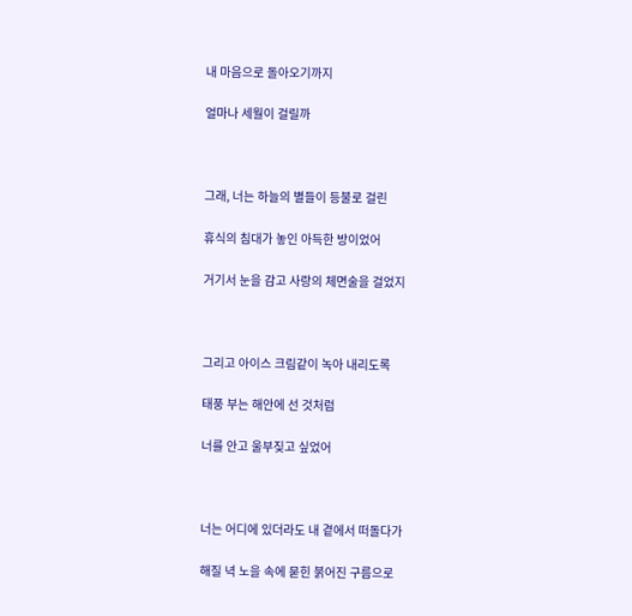내 마음으로 돌아오기까지

얼마나 세월이 걸릴까



그래, 너는 하늘의 별들이 등불로 걸린

휴식의 침대가 놓인 아득한 방이었어

거기서 눈을 감고 사랑의 체면술을 걸었지



그리고 아이스 크림같이 녹아 내리도록

태풍 부는 해안에 선 것처럼

너를 안고 울부짖고 싶었어



너는 어디에 있더라도 내 곁에서 떠돌다가

해질 녁 노을 속에 묻힌 붉어진 구름으로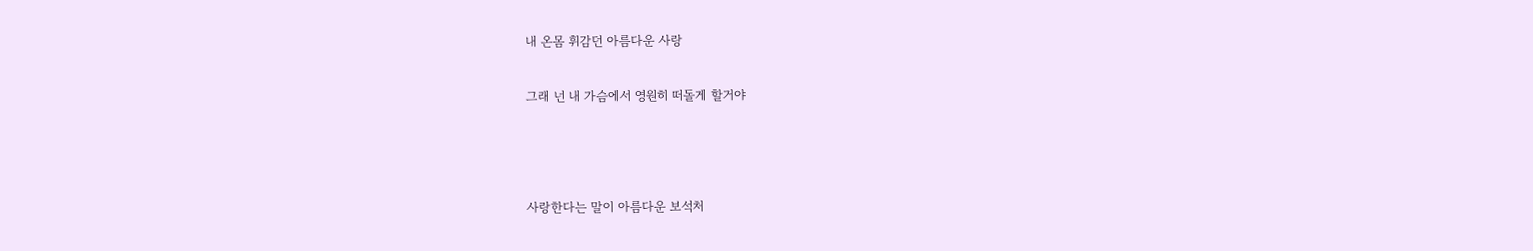내 온몸 휘감던 아름다운 사랑

그래 넌 내 가슴에서 영원히 떠돌게 할거야



사랑한다는 말이 아름다운 보석처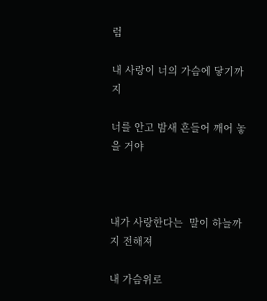럼

내 사랑이 너의 가슴에 닿기까지

너를 안고 밤새 흔들어 깨어 놓을 거야



내가 사랑한다는  말이 하늘까지 전해져

내 가슴위로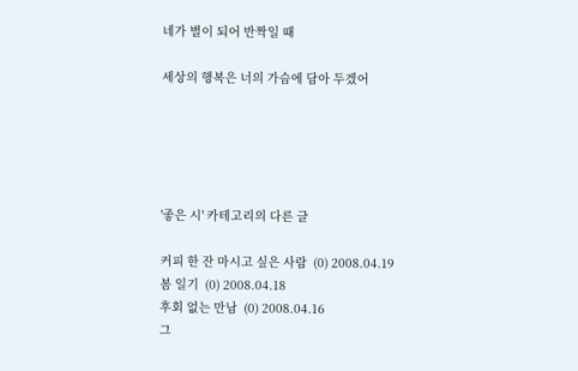네가 별이 되어 반짝일 때

세상의 행복은 너의 가슴에 담아 두겠어





'좋은 시' 카테고리의 다른 글

커피 한 잔 마시고 싶은 사람  (0) 2008.04.19
봄 일기  (0) 2008.04.18
후회 없는 만남  (0) 2008.04.16
그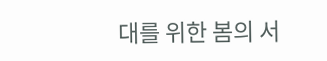대를 위한 봄의 서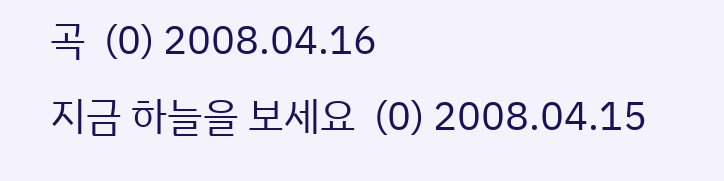곡  (0) 2008.04.16
지금 하늘을 보세요  (0) 2008.04.15